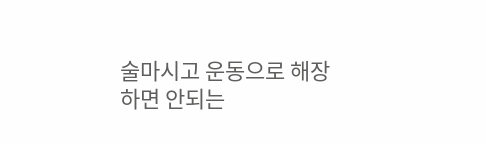술마시고 운동으로 해장하면 안되는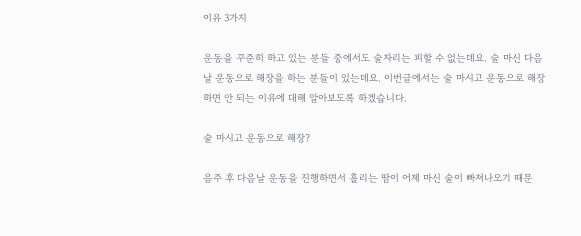이유 3가지

운동을 꾸준히 하고 있는 분들 중에서도 술자리는 피할 수 없는데요. 술 마신 다음날 운동으로 해장을 하는 분들이 있는데요. 이번글에서는 술 마시고 운동으로 해장하면 안 되는 이유에 대해 알아보도록 하겠습니다.

술 마시고 운동으로 해장?

음주 후 다음날 운동을 진행하면서 흘리는 땀이 어제 마신 술이 빠져나오기 때문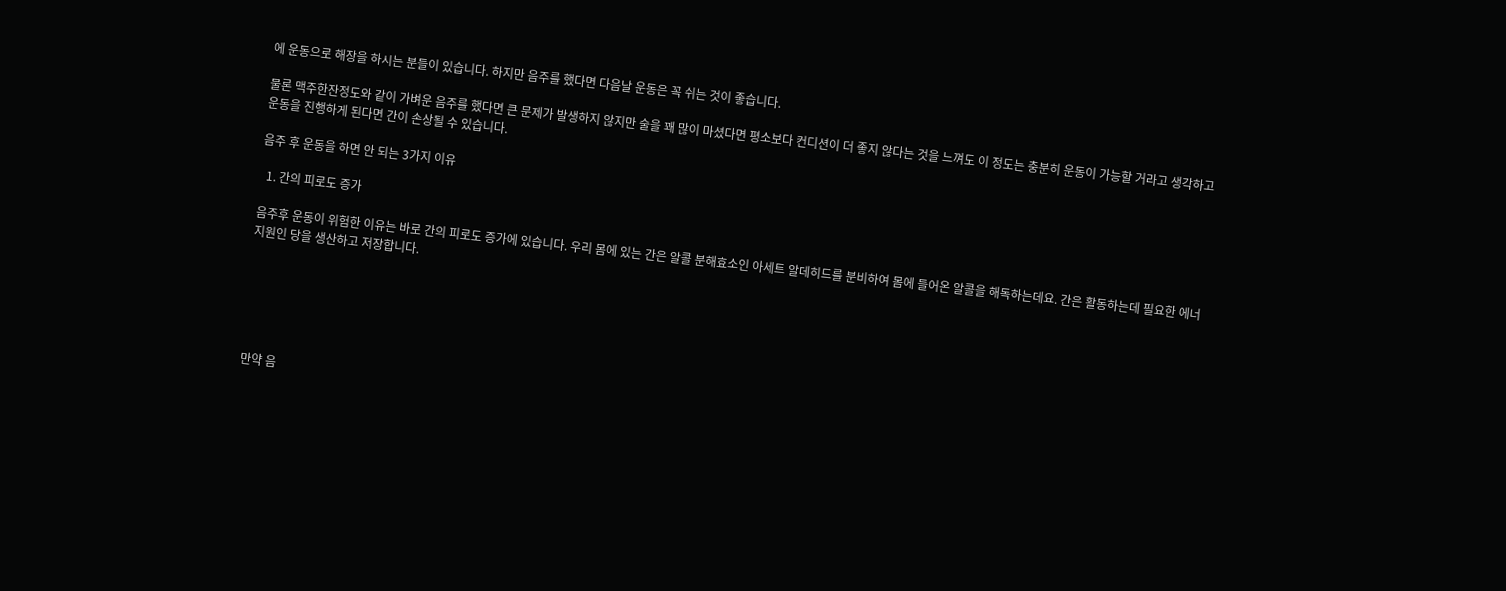에 운동으로 해장을 하시는 분들이 있습니다. 하지만 음주를 했다면 다음날 운동은 꼭 쉬는 것이 좋습니다.

물론 맥주한잔정도와 같이 가벼운 음주를 했다면 큰 문제가 발생하지 않지만 술을 꽤 많이 마셨다면 평소보다 컨디션이 더 좋지 않다는 것을 느껴도 이 정도는 충분히 운동이 가능할 거라고 생각하고 운동을 진행하게 된다면 간이 손상될 수 있습니다.

음주 후 운동을 하면 안 되는 3가지 이유

  1. 간의 피로도 증가

음주후 운동이 위험한 이유는 바로 간의 피로도 증가에 있습니다. 우리 몸에 있는 간은 알콜 분해효소인 아세트 알데히드를 분비하여 몸에 들어온 알콜을 해독하는데요. 간은 활동하는데 필요한 에너지원인 당을 생산하고 저장합니다.






만약 음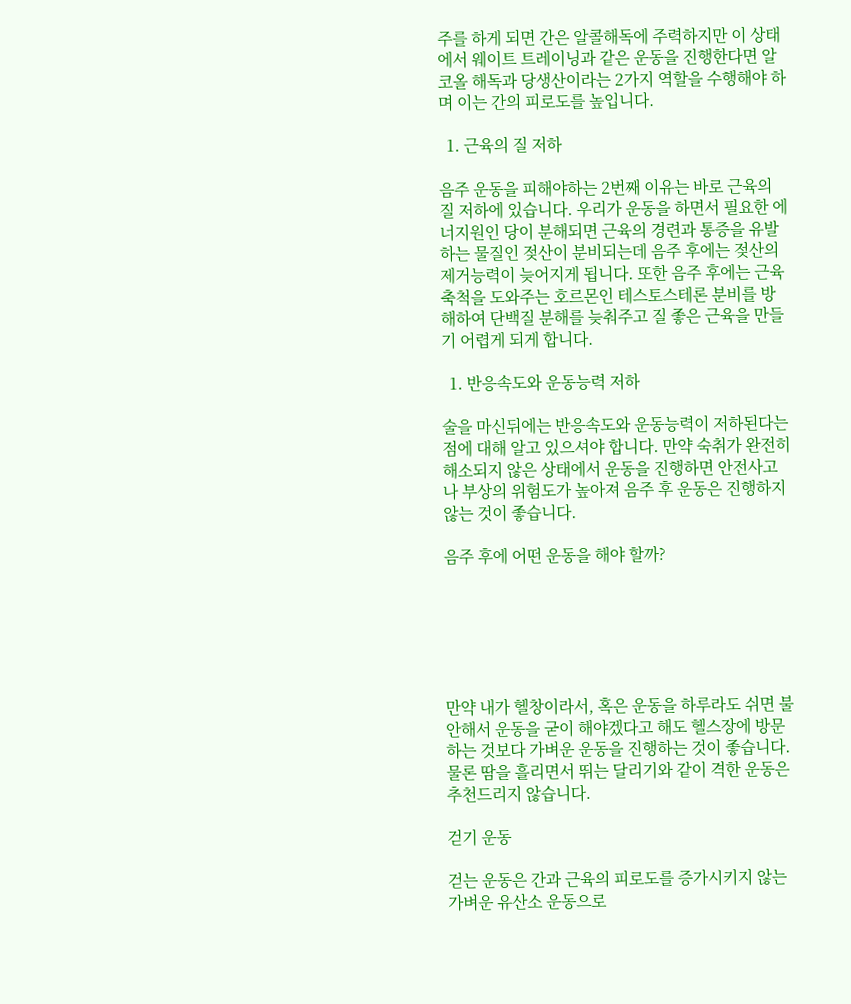주를 하게 되면 간은 알콜해독에 주력하지만 이 상태에서 웨이트 트레이닝과 같은 운동을 진행한다면 알코올 해독과 당생산이라는 2가지 역할을 수행해야 하며 이는 간의 피로도를 높입니다.

  1. 근육의 질 저하

음주 운동을 피해야하는 2번째 이유는 바로 근육의 질 저하에 있습니다. 우리가 운동을 하면서 필요한 에너지원인 당이 분해되면 근육의 경련과 통증을 유발하는 물질인 젖산이 분비되는데 음주 후에는 젖산의 제거능력이 늦어지게 됩니다. 또한 음주 후에는 근육 축척을 도와주는 호르몬인 테스토스테론 분비를 방해하여 단백질 분해를 늦춰주고 질 좋은 근육을 만들기 어렵게 되게 합니다.

  1. 반응속도와 운동능력 저하

술을 마신뒤에는 반응속도와 운동능력이 저하된다는점에 대해 알고 있으셔야 합니다. 만약 숙취가 완전히 해소되지 않은 상태에서 운동을 진행하면 안전사고나 부상의 위험도가 높아져 음주 후 운동은 진행하지 않는 것이 좋습니다.

음주 후에 어떤 운동을 해야 할까?






만약 내가 헬창이라서, 혹은 운동을 하루라도 쉬면 불안해서 운동을 굳이 해야겠다고 해도 헬스장에 방문하는 것보다 가벼운 운동을 진행하는 것이 좋습니다. 물론 땀을 흘리면서 뛰는 달리기와 같이 격한 운동은 추천드리지 않습니다.

걷기 운동

걷는 운동은 간과 근육의 피로도를 증가시키지 않는 가벼운 유산소 운동으로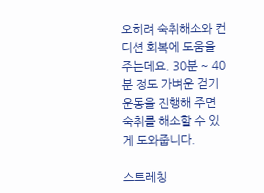오히려 숙취해소와 컨디션 회복에 도움을 주는데요. 30분 ~ 40분 정도 가벼운 걷기 운동을 진행해 주면 숙취를 해소할 수 있게 도와줍니다.

스트레칭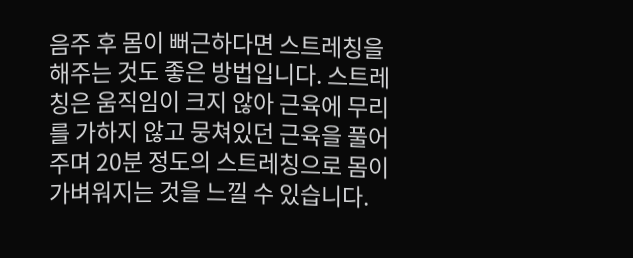음주 후 몸이 뻐근하다면 스트레칭을 해주는 것도 좋은 방법입니다. 스트레칭은 움직임이 크지 않아 근육에 무리를 가하지 않고 뭉쳐있던 근육을 풀어주며 20분 정도의 스트레칭으로 몸이 가벼워지는 것을 느낄 수 있습니다.